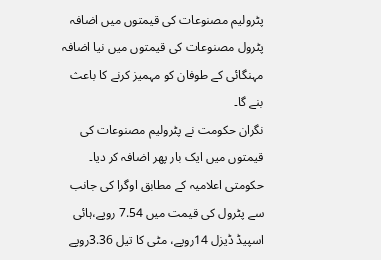پٹرولیم مصنوعات کی قیمتوں میں اضافہ
پٹرول مصنوعات کی قیمتوں میں نیا اضافہ مہنگائی کے طوفان کو مہمیز کرنے کا باعث بنے گا۔
نگران حکومت نے پٹرولیم مصنوعات کی قیمتوں میں ایک بار پھر اضافہ کر دیا۔ حکومتی اعلامیہ کے مطابق اوگرا کی جانب سے پٹرول کی قیمت میں 7.54 روپے،ہائی اسپیڈ ڈیزل 14روپے، مٹی کا تیل 3.36روپے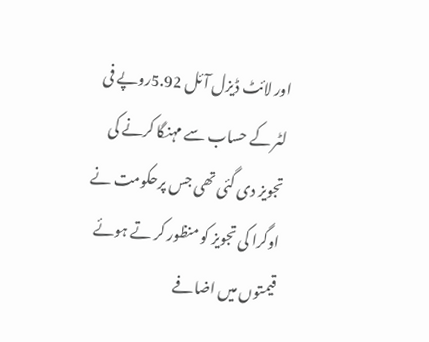اور لائٹ ڈیزل آئل 5.92روپے فی لٹر کے حساب سے مہنگا کرنے کی تجویز دی گئی تھی جس پرحکومت نے اوگرا کی تجویز کو منظور کر تے ہوئے قیمتوں میں اضافے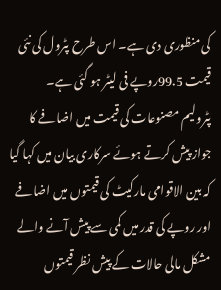کی منظوری دی ہے۔ اس طرح پٹرول کی نئی قیمت 99.5روپے فی لیٹر ہو گئی ہے۔
پٹرولیم مصنوعات کی قیمت میں اضافے کا جواز پیش کرتے ہوئے سرکاری بیان میں کہا گیا کہ بین الاقوامی مارکیٹ کی قیمتوں میں اضافے اور روپے کی قدر میں کمی سے پیش آنے والے مشکل مالی حالات کے پیش نظر قیمتوں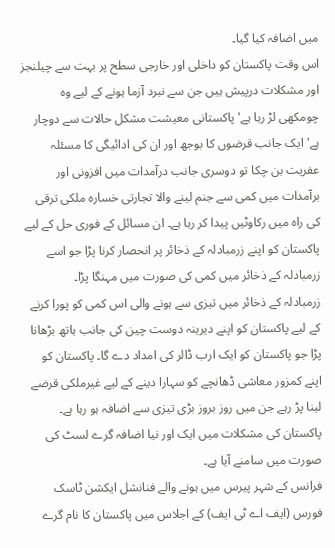میں اضافہ کیا گیا۔
اس وقت پاکستان کو داخلی اور خارجی سطح پر بہت سے چیلنجز اور مشکلات درپیش ہیں جن سے نبرد آزما ہونے کے لیے وہ چومکھی لڑ رہا ہے' پاکستانی معیشت مشکل حالات سے دوچار ہے' ایک جانب قرضوں کا بوجھ اور ان کی ادائیگی کا مسئلہ عفریت بن چکا تو دوسری جانب درآمدات میں افزونی اور برآمدات میں کمی سے جنم لینے والا تجارتی خسارہ ملکی ترقی کی راہ میں رکاوٹیں پیدا کر رہا ہے۔ ان مسائل کے فوری حل کے لیے پاکستان کو اپنے زرمبادلہ کے ذخائر پر انحصار کرنا پڑا جو اسے زرمبادلہ کے ذخائر میں کمی کی صورت میں مہنگا پڑا۔
زرمبادلہ کے ذخائر میں تیزی سے ہونے والی اس کمی کو پورا کرنے کے لیے پاکستان کو اپنے دیرینہ دوست چین کی جانب ہاتھ بڑھانا پڑا جو پاکستان کو ایک ارب ڈالر کی امداد دے گا۔ پاکستان کو اپنے کمزور معاشی ڈھانچے کو سہارا دینے کے لیے غیرملکی قرضے لینا پڑ رہے جن میں روز بروز بڑی تیزی سے اضافہ ہو رہا ہے۔ پاکستان کی مشکلات میں ایک اور نیا اضافہ گرے لسٹ کی صورت میں سامنے آیا ہے۔
فرانس کے شہر پیرس میں ہونے والے فنانشل ایکشن ٹاسک فورس (ایف اے ٹی ایف) کے اجلاس میں پاکستان کا نام گرے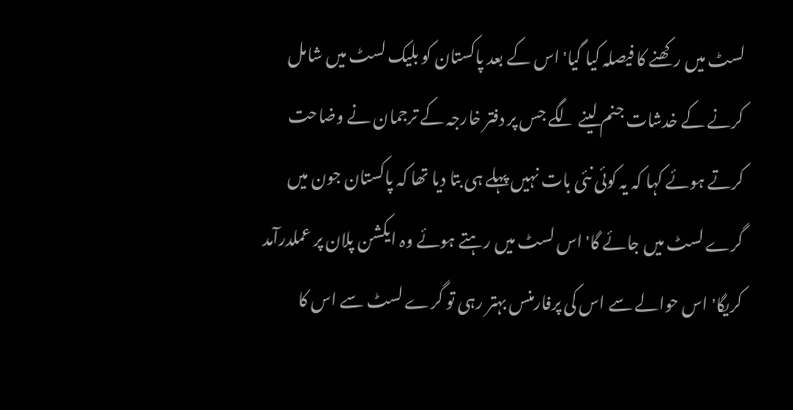لسٹ میں رکھنے کا فیصلہ کیا گیا' اس کے بعد پاکستان کو بلیک لسٹ میں شامل کرنے کے خدشات جنم لینے لگے جس پر دفتر خارجہ کے ترجمان نے وضاحت کرتے ہوئے کہا کہ یہ کوئی نئی بات نہیں پہلے ہی بتا دیا تھا کہ پاکستان جون میں گرے لسٹ میں جائے گا' اس لسٹ میں رہتے ہوئے وہ ایکشن پلان پر عملدرآمد کریگا' اس حوالے سے اس کی پرفارمنس بہتر رہی تو گرے لسٹ سے اس کا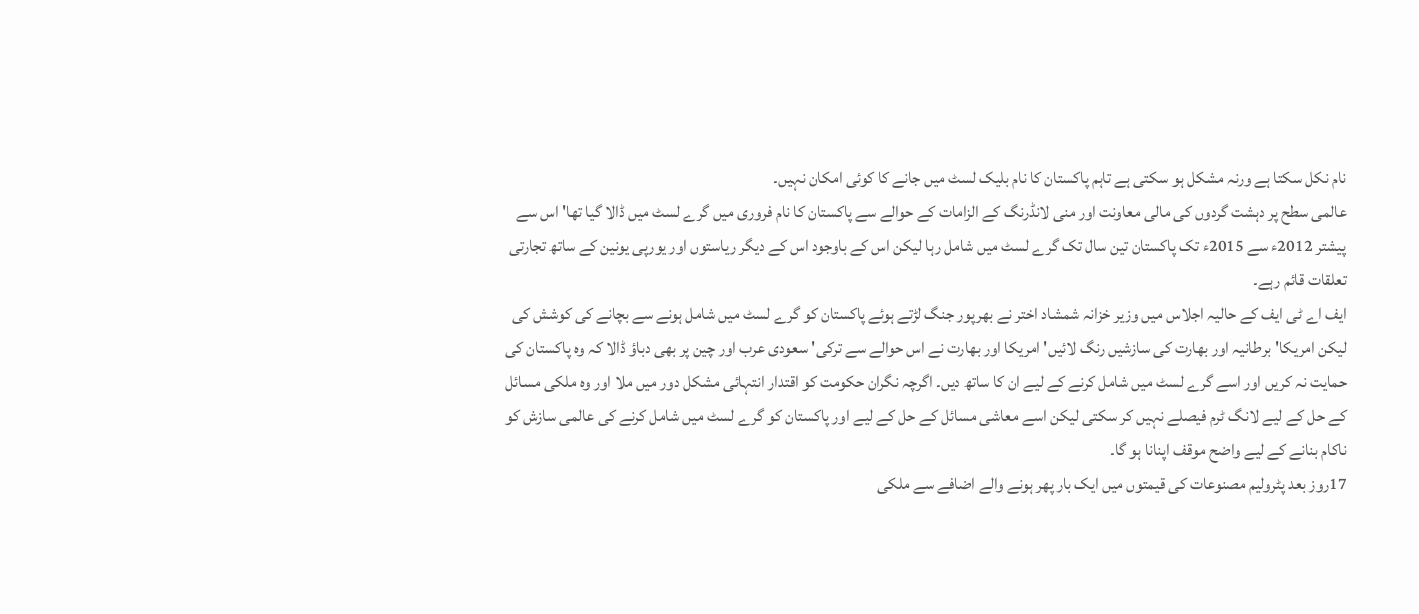نام نکل سکتا ہے ورنہ مشکل ہو سکتی ہے تاہم پاکستان کا نام بلیک لسٹ میں جانے کا کوئی امکان نہیں۔
عالمی سطح پر دہشت گردوں کی مالی معاونت اور منی لانڈرنگ کے الزامات کے حوالے سے پاکستان کا نام فروری میں گرے لسٹ میں ڈالا گیا تھا' اس سے پیشتر 2012ء سے 2015ء تک پاکستان تین سال تک گرے لسٹ میں شامل رہا لیکن اس کے باوجود اس کے دیگر ریاستوں اور یورپی یونین کے ساتھ تجارتی تعلقات قائم رہے۔
ایف اے ٹی ایف کے حالیہ اجلاس میں وزیر خزانہ شمشاد اختر نے بھرپور جنگ لڑتے ہوئے پاکستان کو گرے لسٹ میں شامل ہونے سے بچانے کی کوشش کی لیکن امریکا' برطانیہ اور بھارت کی سازشیں رنگ لائیں' امریکا اور بھارت نے اس حوالے سے ترکی' سعودی عرب اور چین پر بھی دباؤ ڈالا کہ وہ پاکستان کی حمایت نہ کریں اور اسے گرے لسٹ میں شامل کرنے کے لیے ان کا ساتھ دیں۔ اگرچہ نگران حکومت کو اقتدار انتہائی مشکل دور میں ملا اور وہ ملکی مسائل کے حل کے لیے لانگ ٹرم فیصلے نہیں کر سکتی لیکن اسے معاشی مسائل کے حل کے لیے اور پاکستان کو گرے لسٹ میں شامل کرنے کی عالمی سازش کو ناکام بنانے کے لیے واضح موقف اپنانا ہو گا۔
17روز بعد پٹرولیم مصنوعات کی قیمتوں میں ایک بار پھر ہونے والے اضافے سے ملکی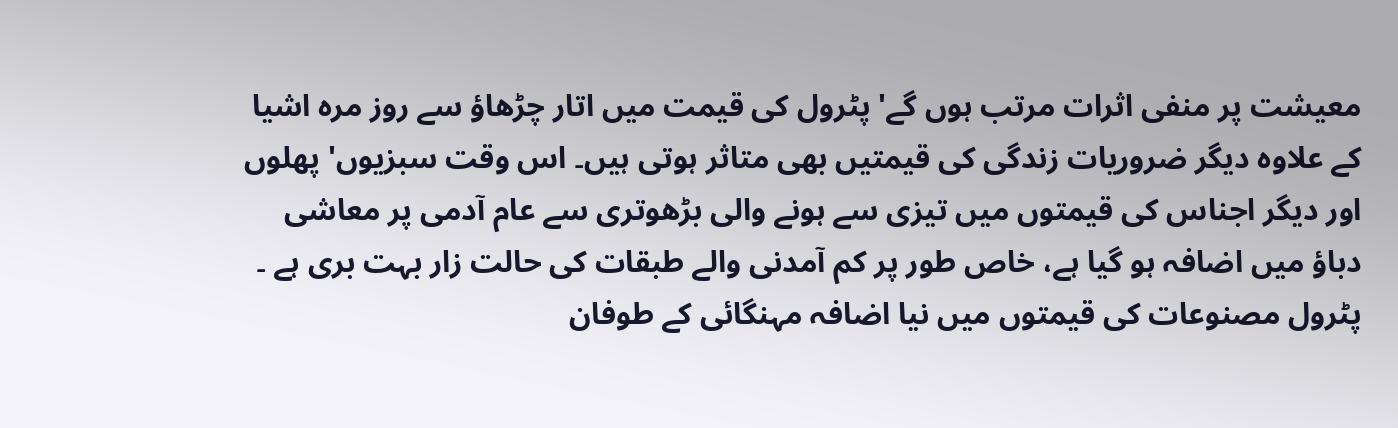معیشت پر منفی اثرات مرتب ہوں گے' پٹرول کی قیمت میں اتار چڑھاؤ سے روز مرہ اشیا کے علاوہ دیگر ضروریات زندگی کی قیمتیں بھی متاثر ہوتی ہیں۔ اس وقت سبزیوں' پھلوں اور دیگر اجناس کی قیمتوں میں تیزی سے ہونے والی بڑھوتری سے عام آدمی پر معاشی دباؤ میں اضافہ ہو گیا ہے، خاص طور پر کم آمدنی والے طبقات کی حالت زار بہت بری ہے ۔
پٹرول مصنوعات کی قیمتوں میں نیا اضافہ مہنگائی کے طوفان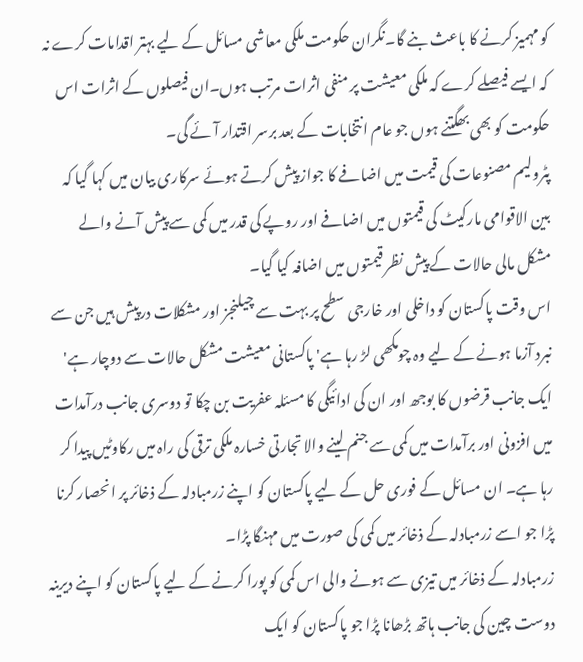کو مہمیز کرنے کا باعث بنے گا۔نگران حکومت ملکی معاشی مسائل کے لیے بہتر اقدامات کرے نہ کہ ایسے فیصلے کرے کہ ملکی معیشت پر منفی اثرات مرتب ہوں۔ان فیصلوں کے اثرات اس حکومت کو بھی بھگتنے ہوں جو عام انتخابات کے بعد برسر اقتدار آئے گی۔
پٹرولیم مصنوعات کی قیمت میں اضافے کا جواز پیش کرتے ہوئے سرکاری بیان میں کہا گیا کہ بین الاقوامی مارکیٹ کی قیمتوں میں اضافے اور روپے کی قدر میں کمی سے پیش آنے والے مشکل مالی حالات کے پیش نظر قیمتوں میں اضافہ کیا گیا۔
اس وقت پاکستان کو داخلی اور خارجی سطح پر بہت سے چیلنجز اور مشکلات درپیش ہیں جن سے نبرد آزما ہونے کے لیے وہ چومکھی لڑ رہا ہے' پاکستانی معیشت مشکل حالات سے دوچار ہے' ایک جانب قرضوں کا بوجھ اور ان کی ادائیگی کا مسئلہ عفریت بن چکا تو دوسری جانب درآمدات میں افزونی اور برآمدات میں کمی سے جنم لینے والا تجارتی خسارہ ملکی ترقی کی راہ میں رکاوٹیں پیدا کر رہا ہے۔ ان مسائل کے فوری حل کے لیے پاکستان کو اپنے زرمبادلہ کے ذخائر پر انحصار کرنا پڑا جو اسے زرمبادلہ کے ذخائر میں کمی کی صورت میں مہنگا پڑا۔
زرمبادلہ کے ذخائر میں تیزی سے ہونے والی اس کمی کو پورا کرنے کے لیے پاکستان کو اپنے دیرینہ دوست چین کی جانب ہاتھ بڑھانا پڑا جو پاکستان کو ایک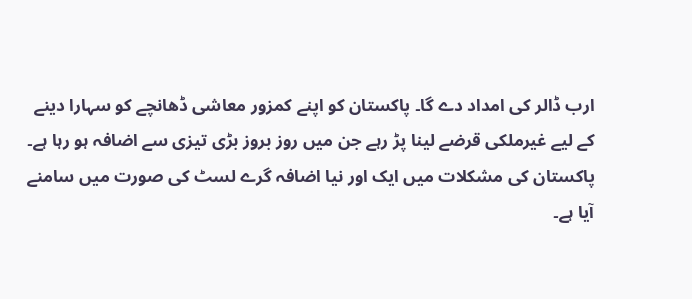ارب ڈالر کی امداد دے گا۔ پاکستان کو اپنے کمزور معاشی ڈھانچے کو سہارا دینے کے لیے غیرملکی قرضے لینا پڑ رہے جن میں روز بروز بڑی تیزی سے اضافہ ہو رہا ہے۔ پاکستان کی مشکلات میں ایک اور نیا اضافہ گرے لسٹ کی صورت میں سامنے آیا ہے۔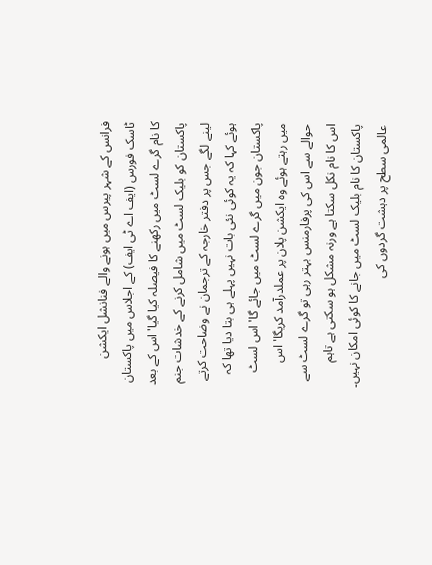فرانس کے شہر پیرس میں ہونے والے فنانشل ایکشن ٹاسک فورس (ایف اے ٹی ایف) کے اجلاس میں پاکستان کا نام گرے لسٹ میں رکھنے کا فیصلہ کیا گیا' اس کے بعد پاکستان کو بلیک لسٹ میں شامل کرنے کے خدشات جنم لینے لگے جس پر دفتر خارجہ کے ترجمان نے وضاحت کرتے ہوئے کہا کہ یہ کوئی نئی بات نہیں پہلے ہی بتا دیا تھا کہ پاکستان جون میں گرے لسٹ میں جائے گا' اس لسٹ میں رہتے ہوئے وہ ایکشن پلان پر عملدرآمد کریگا' اس حوالے سے اس کی پرفارمنس بہتر رہی تو گرے لسٹ سے اس کا نام نکل سکتا ہے ورنہ مشکل ہو سکتی ہے تاہم پاکستان کا نام بلیک لسٹ میں جانے کا کوئی امکان نہیں۔
عالمی سطح پر دہشت گردوں کی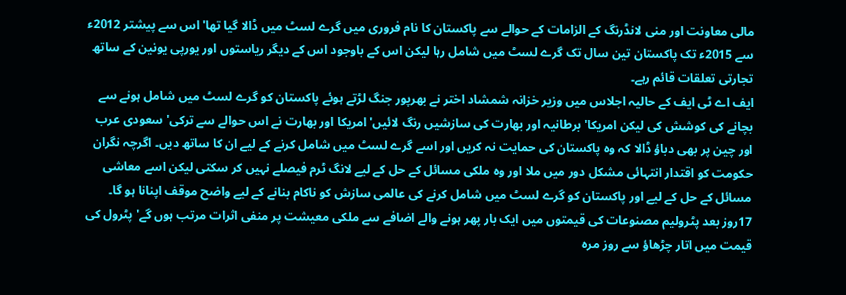مالی معاونت اور منی لانڈرنگ کے الزامات کے حوالے سے پاکستان کا نام فروری میں گرے لسٹ میں ڈالا گیا تھا' اس سے پیشتر 2012ء سے 2015ء تک پاکستان تین سال تک گرے لسٹ میں شامل رہا لیکن اس کے باوجود اس کے دیگر ریاستوں اور یورپی یونین کے ساتھ تجارتی تعلقات قائم رہے۔
ایف اے ٹی ایف کے حالیہ اجلاس میں وزیر خزانہ شمشاد اختر نے بھرپور جنگ لڑتے ہوئے پاکستان کو گرے لسٹ میں شامل ہونے سے بچانے کی کوشش کی لیکن امریکا' برطانیہ اور بھارت کی سازشیں رنگ لائیں' امریکا اور بھارت نے اس حوالے سے ترکی' سعودی عرب اور چین پر بھی دباؤ ڈالا کہ وہ پاکستان کی حمایت نہ کریں اور اسے گرے لسٹ میں شامل کرنے کے لیے ان کا ساتھ دیں۔ اگرچہ نگران حکومت کو اقتدار انتہائی مشکل دور میں ملا اور وہ ملکی مسائل کے حل کے لیے لانگ ٹرم فیصلے نہیں کر سکتی لیکن اسے معاشی مسائل کے حل کے لیے اور پاکستان کو گرے لسٹ میں شامل کرنے کی عالمی سازش کو ناکام بنانے کے لیے واضح موقف اپنانا ہو گا۔
17روز بعد پٹرولیم مصنوعات کی قیمتوں میں ایک بار پھر ہونے والے اضافے سے ملکی معیشت پر منفی اثرات مرتب ہوں گے' پٹرول کی قیمت میں اتار چڑھاؤ سے روز مرہ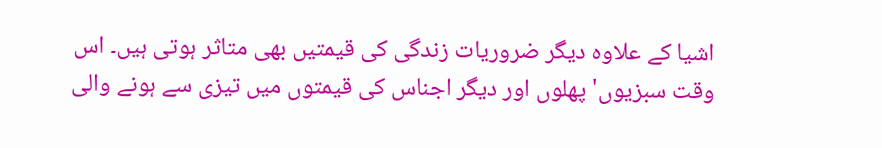اشیا کے علاوہ دیگر ضروریات زندگی کی قیمتیں بھی متاثر ہوتی ہیں۔ اس وقت سبزیوں' پھلوں اور دیگر اجناس کی قیمتوں میں تیزی سے ہونے والی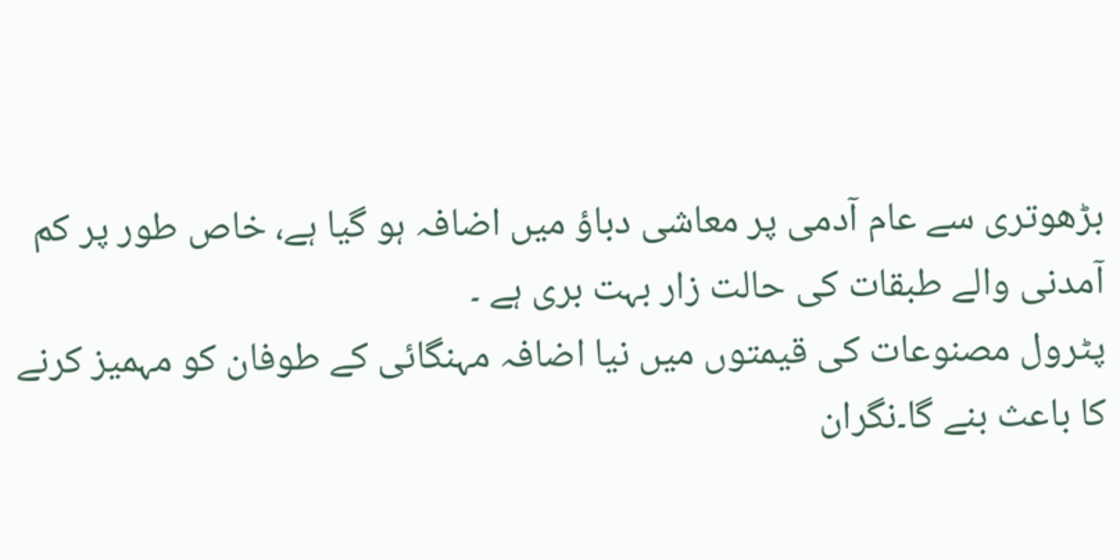بڑھوتری سے عام آدمی پر معاشی دباؤ میں اضافہ ہو گیا ہے، خاص طور پر کم آمدنی والے طبقات کی حالت زار بہت بری ہے ۔
پٹرول مصنوعات کی قیمتوں میں نیا اضافہ مہنگائی کے طوفان کو مہمیز کرنے کا باعث بنے گا۔نگران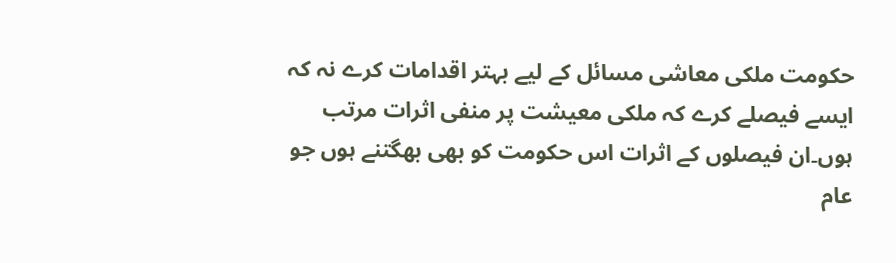حکومت ملکی معاشی مسائل کے لیے بہتر اقدامات کرے نہ کہ ایسے فیصلے کرے کہ ملکی معیشت پر منفی اثرات مرتب ہوں۔ان فیصلوں کے اثرات اس حکومت کو بھی بھگتنے ہوں جو عام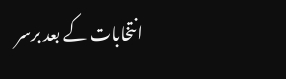انتخابات کے بعد برسر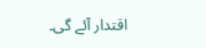اقتدار آئے گی۔